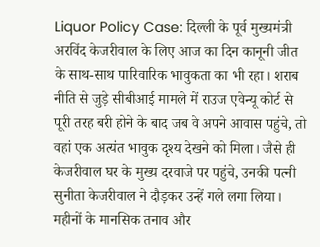Liquor Policy Case: दिल्ली के पूर्व मुख्यमंत्री अरविंद केजरीवाल के लिए आज का दिन कानूनी जीत के साथ-साथ पारिवारिक भावुकता का भी रहा। शराब नीति से जुड़े सीबीआई मामले में राउज एवेन्यू कोर्ट से पूरी तरह बरी होने के बाद जब वे अपने आवास पहुंचे, तो वहां एक अत्यंत भावुक दृश्य देखने को मिला। जैसे ही केजरीवाल घर के मुख्य दरवाजे पर पहुंचे, उनकी पत्नी सुनीता केजरीवाल ने दौड़कर उन्हें गले लगा लिया। महीनों के मानसिक तनाव और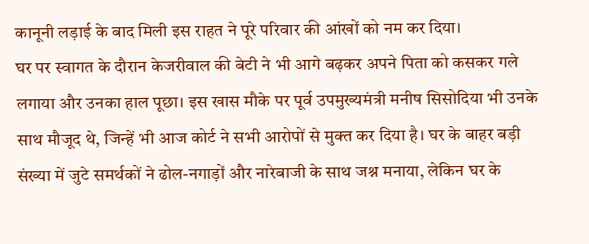कानूनी लड़ाई के बाद मिली इस राहत ने पूरे परिवार की आंखों को नम कर दिया।
घर पर स्वागत के दौरान केजरीवाल की बेटी ने भी आगे बढ़कर अपने पिता को कसकर गले लगाया और उनका हाल पूछा। इस खास मौके पर पूर्व उपमुख्यमंत्री मनीष सिसोदिया भी उनके साथ मौजूद थे, जिन्हें भी आज कोर्ट ने सभी आरोपों से मुक्त कर दिया है। घर के बाहर बड़ी संख्या में जुटे समर्थकों ने ढोल-नगाड़ों और नारेबाजी के साथ जश्न मनाया, लेकिन घर के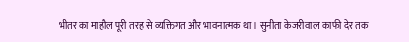भीतर का माहौल पूरी तरह से व्यक्तिगत और भावनात्मक था। सुनीता केजरीवाल काफी देर तक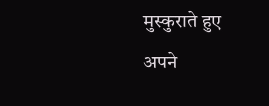मुस्कुराते हुए अपने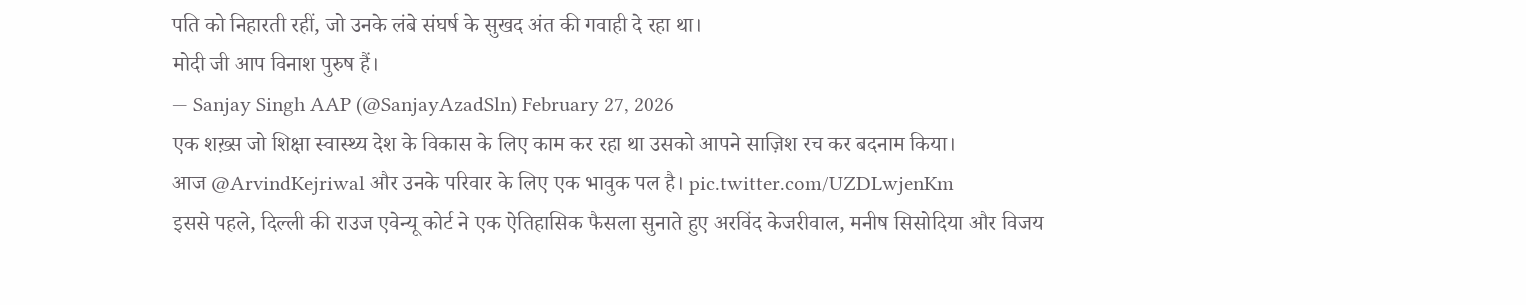पति को निहारती रहीं, जो उनके लंबे संघर्ष के सुखद अंत की गवाही दे रहा था।
मोदी जी आप विनाश पुरुष हैं।
— Sanjay Singh AAP (@SanjayAzadSln) February 27, 2026
एक शख़्स जो शिक्षा स्वास्थ्य देश के विकास के लिए काम कर रहा था उसको आपने साज़िश रच कर बदनाम किया।
आज @ArvindKejriwal और उनके परिवार के लिए एक भावुक पल है। pic.twitter.com/UZDLwjenKm
इससे पहले, दिल्ली की राउज एवेन्यू कोर्ट ने एक ऐतिहासिक फैसला सुनाते हुए अरविंद केजरीवाल, मनीष सिसोदिया और विजय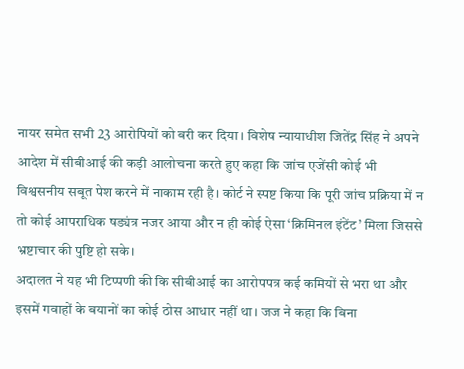नायर समेत सभी 23 आरोपियों को बरी कर दिया। विशेष न्यायाधीश जितेंद्र सिंह ने अपने आदेश में सीबीआई की कड़ी आलोचना करते हुए कहा कि जांच एजेंसी कोई भी विश्वसनीय सबूत पेश करने में नाकाम रही है। कोर्ट ने स्पष्ट किया कि पूरी जांच प्रक्रिया में न तो कोई आपराधिक षड्यंत्र नजर आया और न ही कोई ऐसा ‘क्रिमिनल इंटेंट’ मिला जिससे भ्रष्टाचार की पुष्टि हो सके।
अदालत ने यह भी टिप्पणी की कि सीबीआई का आरोपपत्र कई कमियों से भरा था और इसमें गवाहों के बयानों का कोई ठोस आधार नहीं था। जज ने कहा कि बिना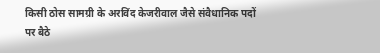किसी ठोस सामग्री के अरविंद केजरीवाल जैसे संवैधानिक पदों पर बैठे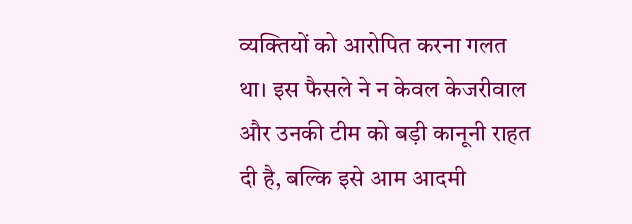व्यक्तियों को आरोपित करना गलत था। इस फैसले ने न केवल केजरीवाल और उनकी टीम को बड़ी कानूनी राहत दी है, बल्कि इसे आम आदमी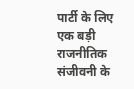पार्टी के लिए एक बड़ी राजनीतिक संजीवनी के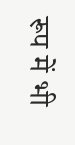रूप में भी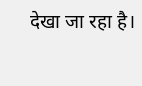देखा जा रहा है।